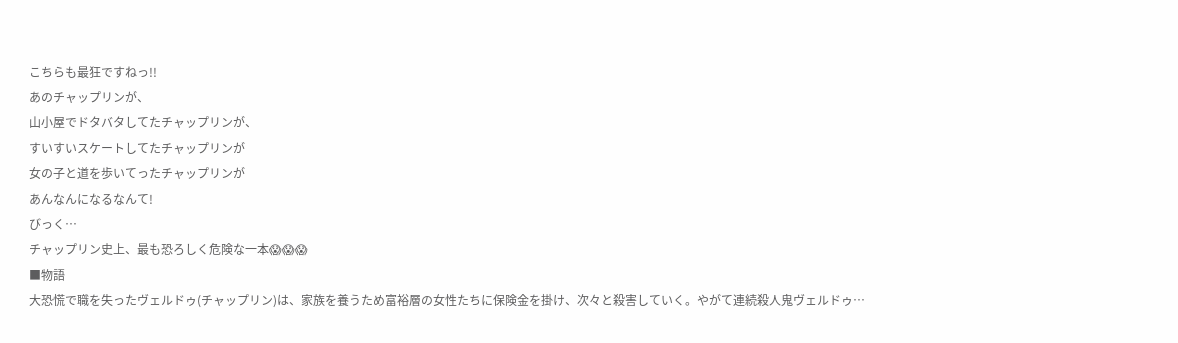こちらも最狂ですねっ!!
あのチャップリンが、
山小屋でドタバタしてたチャップリンが、
すいすいスケートしてたチャップリンが
女の子と道を歩いてったチャップリンが
あんなんになるなんて!
びっく…
チャップリン史上、最も恐ろしく危険な一本😱😱😱
■物語
大恐慌で職を失ったヴェルドゥ(チャップリン)は、家族を養うため富裕層の女性たちに保険金を掛け、次々と殺害していく。やがて連続殺人鬼ヴェルドゥ…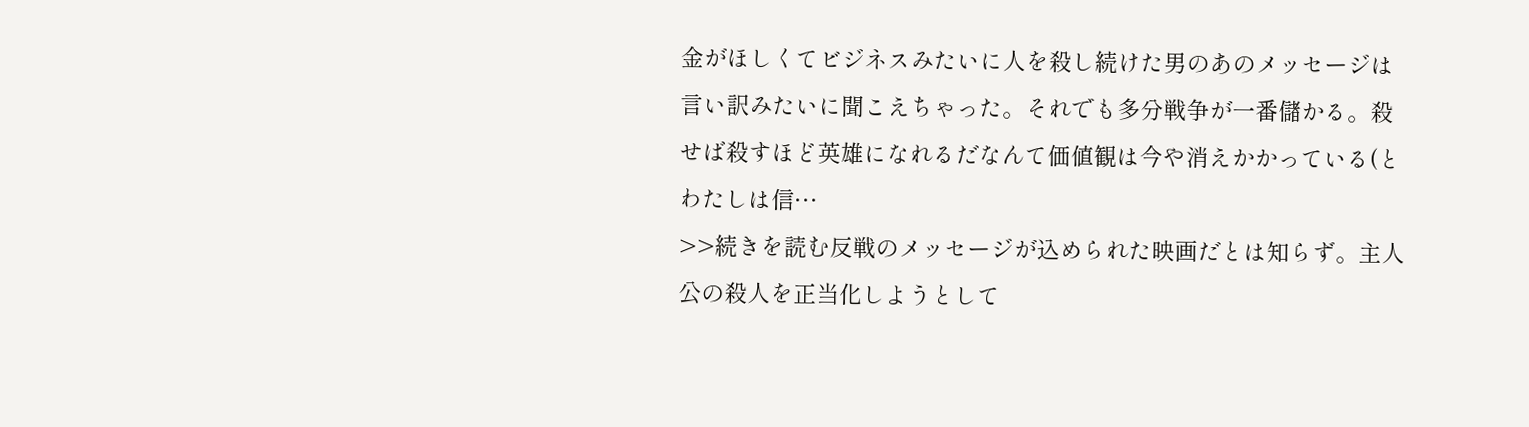金がほしくてビジネスみたいに人を殺し続けた男のあのメッセージは言い訳みたいに聞こえちゃった。それでも多分戦争が一番儲かる。殺せば殺すほど英雄になれるだなんて価値観は今や消えかかっている(とわたしは信…
>>続きを読む反戦のメッセージが込められた映画だとは知らず。主人公の殺人を正当化しようとして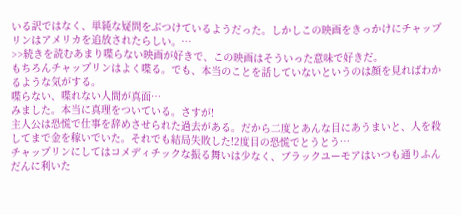いる訳ではなく、単純な疑問をぶつけているようだった。しかしこの映画をきっかけにチャップリンはアメリカを追放されたらしい。…
>>続きを読むあまり喋らない映画が好きで、この映画はそういった意味で好きだ。
もちろんチャップリンはよく喋る。でも、本当のことを話していないというのは顔を見ればわかるような気がする。
喋らない、喋れない人間が真面…
みました。本当に真理をついている。さすが!
主人公は恐慌で仕事を辞めさせられた過去がある。だから二度とあんな目にあうまいと、人を殺してまで金を稼いでいた。それでも結局失敗した!2度目の恐慌でとうとう…
チャップリンにしてはコメディチックな振る舞いは少なく、ブラックユーモアはいつも通りふんだんに利いた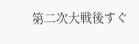第二次大戦後すぐ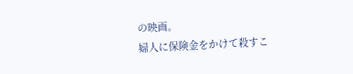の映画。
婦人に保険金をかけて殺すこ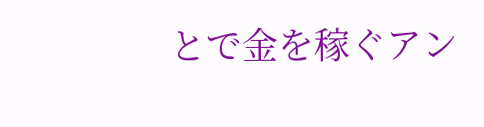とで金を稼ぐアン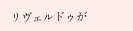リヴェルドゥが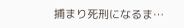捕まり死刑になるま…